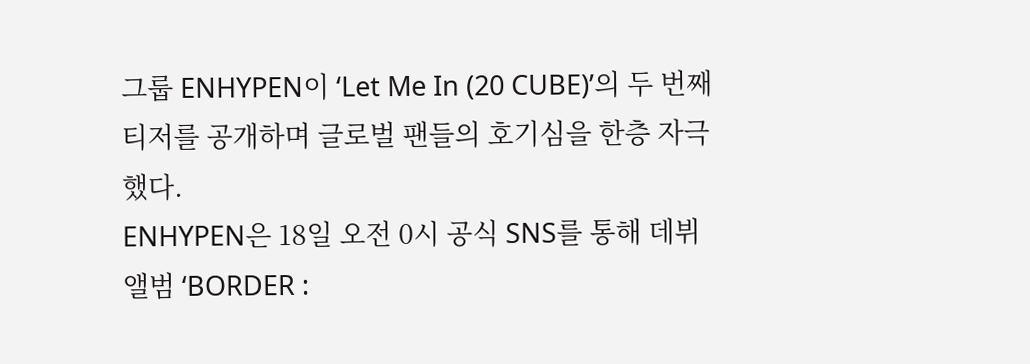그룹 ENHYPEN이 ‘Let Me In (20 CUBE)’의 두 번째 티저를 공개하며 글로벌 팬들의 호기심을 한층 자극했다.
ENHYPEN은 18일 오전 0시 공식 SNS를 통해 데뷔 앨범 ‘BORDER :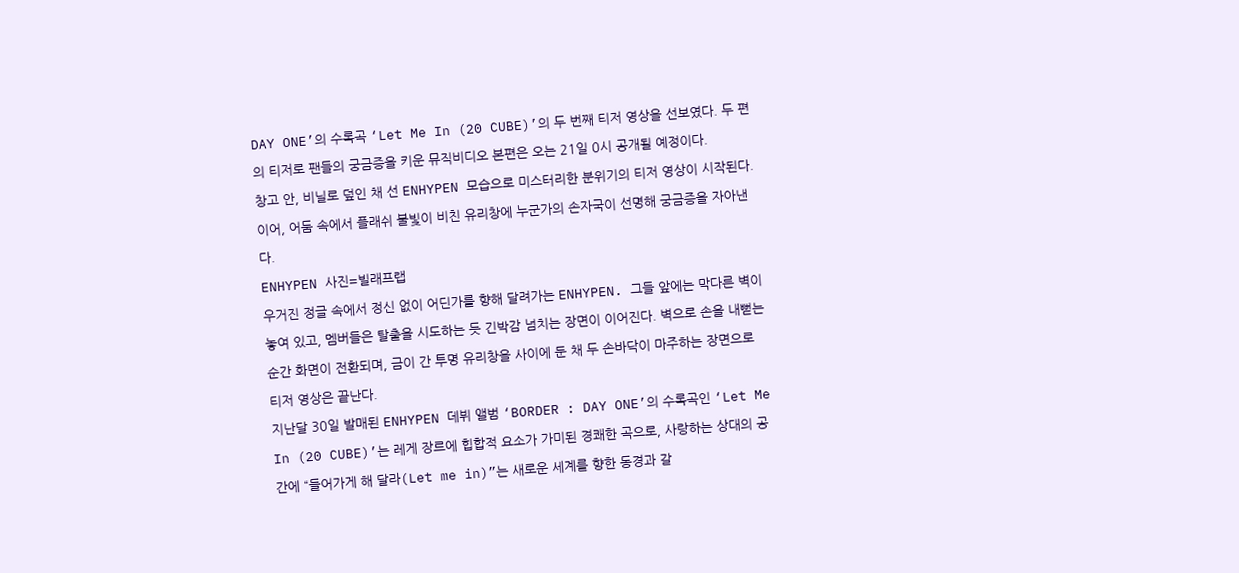DAY ONE’의 수록곡 ‘Let Me In (20 CUBE)’의 두 번째 티저 영상을 선보였다. 두 편의 티저로 팬들의 궁금증을 키운 뮤직비디오 본편은 오는 21일 0시 공개될 예정이다.
창고 안, 비닐로 덮인 채 선 ENHYPEN 모습으로 미스터리한 분위기의 티저 영상이 시작된다. 이어, 어둠 속에서 플래쉬 불빛이 비친 유리창에 누군가의 손자국이 선명해 궁금증을 자아낸다.
ENHYPEN 사진=빌래프랩
우거진 정글 속에서 정신 없이 어딘가를 향해 달려가는 ENHYPEN. 그들 앞에는 막다른 벽이 놓여 있고, 멤버들은 탈출을 시도하는 듯 긴박감 넘치는 장면이 이어진다. 벽으로 손을 내뻗는 순간 화면이 전환되며, 금이 간 투명 유리창을 사이에 둔 채 두 손바닥이 마주하는 장면으로 티저 영상은 끝난다.
지난달 30일 발매된 ENHYPEN 데뷔 앨범 ‘BORDER : DAY ONE’의 수록곡인 ‘Let Me In (20 CUBE)’는 레게 장르에 힙합적 요소가 가미된 경쾌한 곡으로, 사랑하는 상대의 공간에 “들어가게 해 달라(Let me in)”는 새로운 세계를 향한 동경과 갈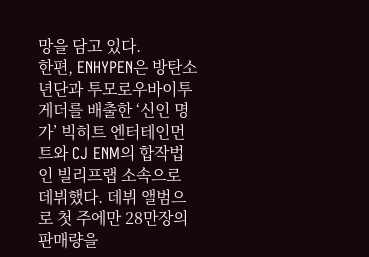망을 담고 있다.
한편, ENHYPEN은 방탄소년단과 투모로우바이투게더를 배출한 ‘신인 명가’ 빅히트 엔터테인먼트와 CJ ENM의 합작법인 빌리프랩 소속으로 데뷔했다. 데뷔 앨범으로 첫 주에만 28만장의 판매량을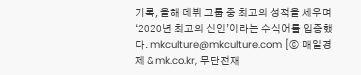기록, 올해 데뷔 그룹 중 최고의 성적을 세우며 ‘2020년 최고의 신인’이라는 수식어를 입증했다. mkculture@mkculture.com [ⓒ 매일경제 & mk.co.kr, 무단전재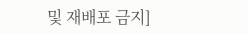및 재배포 금지]